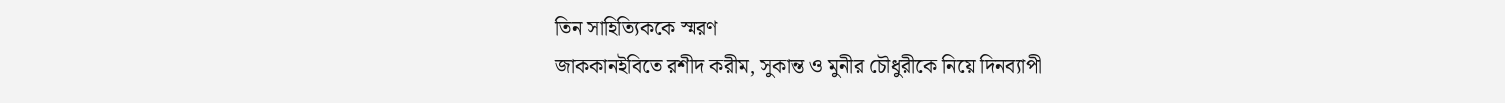তিন সাহিত্যিককে স্মরণ
জাককানইবিতে রশীদ করীম, সুকান্ত ও মুনীর চৌধুরীকে নিয়ে দিনব্যাপী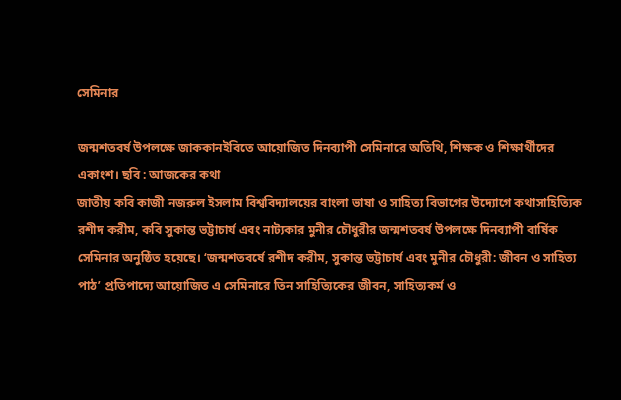সেমিনার

জন্মশতবর্ষ উপলক্ষে জাককানইবিতে আয়োজিত দিনব্যাপী সেমিনারে অতিথি, শিক্ষক ও শিক্ষার্থীদের একাংশ। ছবি : আজকের কথা
জাতীয় কবি কাজী নজরুল ইসলাম বিশ্ববিদ্যালয়ের বাংলা ভাষা ও সাহিত্য বিভাগের উদ্যোগে কথাসাহিত্যিক রশীদ করীম, কবি সুকান্ত ভট্টাচার্য এবং নাট্যকার মুনীর চৌধুরীর জন্মশতবর্ষ উপলক্ষে দিনব্যাপী বার্ষিক সেমিনার অনুষ্ঠিত হয়েছে। ‘জন্মশতবর্ষে রশীদ করীম, সুকান্ত ভট্টাচার্য এবং মুনীর চৌধুরী: জীবন ও সাহিত্য পাঠ’ প্রতিপাদ্যে আয়োজিত এ সেমিনারে তিন সাহিত্যিকের জীবন, সাহিত্যকর্ম ও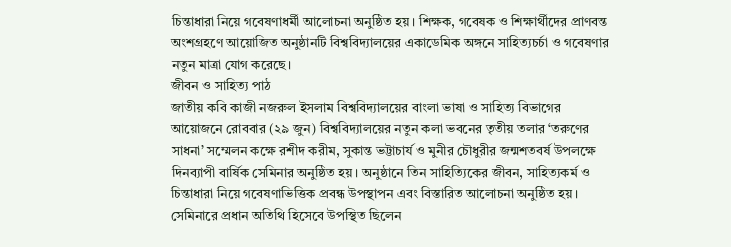চিন্তাধারা নিয়ে গবেষণাধর্মী আলোচনা অনুষ্ঠিত হয়। শিক্ষক, গবেষক ও শিক্ষার্থীদের প্রাণবন্ত অংশগ্রহণে আয়োজিত অনুষ্ঠানটি বিশ্ববিদ্যালয়ের একাডেমিক অঙ্গনে সাহিত্যচর্চা ও গবেষণার নতুন মাত্রা যোগ করেছে।
জীবন ও সাহিত্য পাঠ
জাতীয় কবি কাজী নজরুল ইসলাম বিশ্ববিদ্যালয়ের বাংলা ভাষা ও সাহিত্য বিভাগের আয়োজনে রোববার (২৯ জুন) বিশ্ববিদ্যালয়ের নতুন কলা ভবনের তৃতীয় তলার ‘তরুণের সাধনা’ সম্মেলন কক্ষে রশীদ করীম, সুকান্ত ভট্টাচার্য ও মুনীর চৌধুরীর জন্মশতবর্ষ উপলক্ষে দিনব্যাপী বার্ষিক সেমিনার অনুষ্ঠিত হয়। অনুষ্ঠানে তিন সাহিত্যিকের জীবন, সাহিত্যকর্ম ও চিন্তাধারা নিয়ে গবেষণাভিত্তিক প্রবন্ধ উপস্থাপন এবং বিস্তারিত আলোচনা অনুষ্ঠিত হয়।
সেমিনারে প্রধান অতিথি হিসেবে উপস্থিত ছিলেন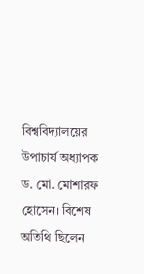বিশ্ববিদ্যালয়ের উপাচার্য অধ্যাপক ড. মো. মোশারফ হোসেন। বিশেষ অতিথি ছিলেন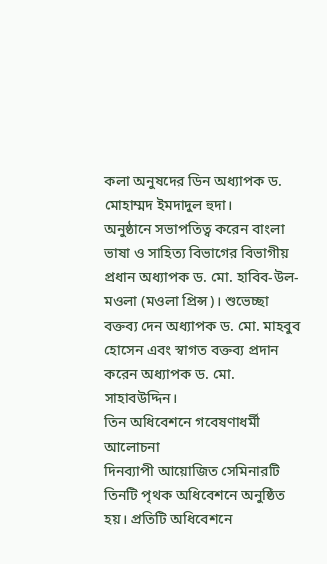কলা অনুষদের ডিন অধ্যাপক ড. মোহাম্মদ ইমদাদুল হুদা।
অনুষ্ঠানে সভাপতিত্ব করেন বাংলা ভাষা ও সাহিত্য বিভাগের বিভাগীয় প্রধান অধ্যাপক ড. মো. হাবিব-উল-মওলা (মওলা প্রিন্স)। শুভেচ্ছা বক্তব্য দেন অধ্যাপক ড. মো. মাহবুব হোসেন এবং স্বাগত বক্তব্য প্রদান করেন অধ্যাপক ড. মো. সাহাবউদ্দিন।
তিন অধিবেশনে গবেষণাধর্মী আলোচনা
দিনব্যাপী আয়োজিত সেমিনারটি তিনটি পৃথক অধিবেশনে অনুষ্ঠিত হয়। প্রতিটি অধিবেশনে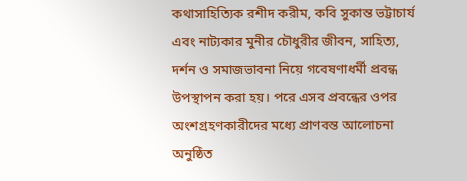কথাসাহিত্যিক রশীদ করীম, কবি সুকান্ত ভট্টাচার্য এবং নাট্যকার মুনীর চৌধুরীর জীবন, সাহিত্য, দর্শন ও সমাজভাবনা নিয়ে গবেষণাধর্মী প্রবন্ধ উপস্থাপন করা হয়। পরে এসব প্রবন্ধের ওপর অংশগ্রহণকারীদের মধ্যে প্রাণবন্ত আলোচনা অনুষ্ঠিত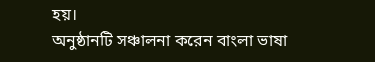হয়।
অনুষ্ঠানটি সঞ্চালনা করেন বাংলা ভাষা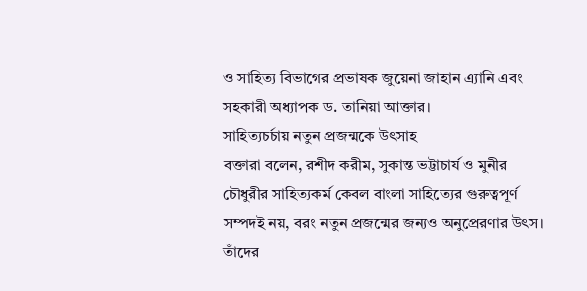ও সাহিত্য বিভাগের প্রভাষক জুয়েনা জাহান এ্যানি এবং সহকারী অধ্যাপক ড. তানিয়া আক্তার।
সাহিত্যচর্চায় নতুন প্রজন্মকে উৎসাহ
বক্তারা বলেন, রশীদ করীম, সুকান্ত ভট্টাচার্য ও মুনীর চৌধুরীর সাহিত্যকর্ম কেবল বাংলা সাহিত্যের গুরুত্বপূর্ণ সম্পদই নয়, বরং নতুন প্রজন্মের জন্যও অনুপ্রেরণার উৎস। তাঁদের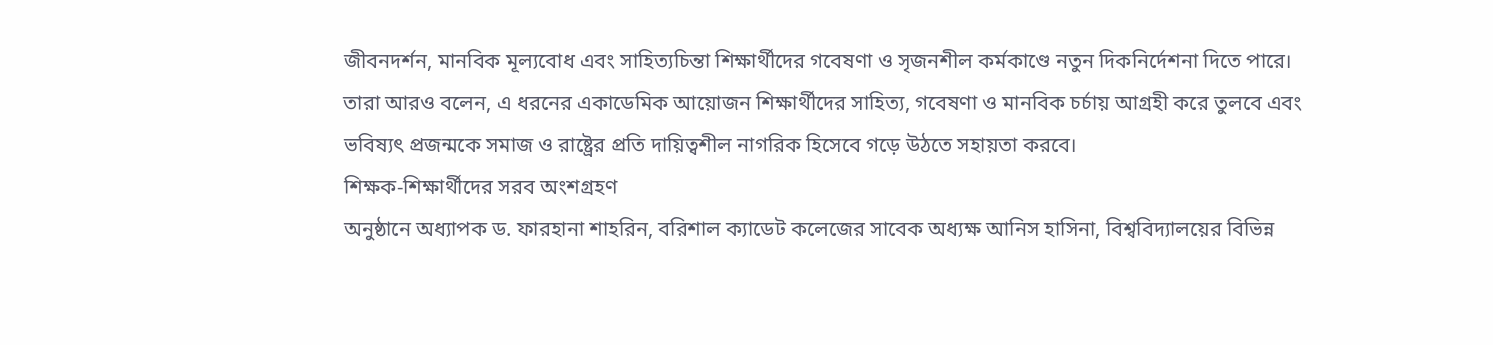জীবনদর্শন, মানবিক মূল্যবোধ এবং সাহিত্যচিন্তা শিক্ষার্থীদের গবেষণা ও সৃজনশীল কর্মকাণ্ডে নতুন দিকনির্দেশনা দিতে পারে।
তারা আরও বলেন, এ ধরনের একাডেমিক আয়োজন শিক্ষার্থীদের সাহিত্য, গবেষণা ও মানবিক চর্চায় আগ্রহী করে তুলবে এবং ভবিষ্যৎ প্রজন্মকে সমাজ ও রাষ্ট্রের প্রতি দায়িত্বশীল নাগরিক হিসেবে গড়ে উঠতে সহায়তা করবে।
শিক্ষক-শিক্ষার্থীদের সরব অংশগ্রহণ
অনুষ্ঠানে অধ্যাপক ড. ফারহানা শাহরিন, বরিশাল ক্যাডেট কলেজের সাবেক অধ্যক্ষ আনিস হাসিনা, বিশ্ববিদ্যালয়ের বিভিন্ন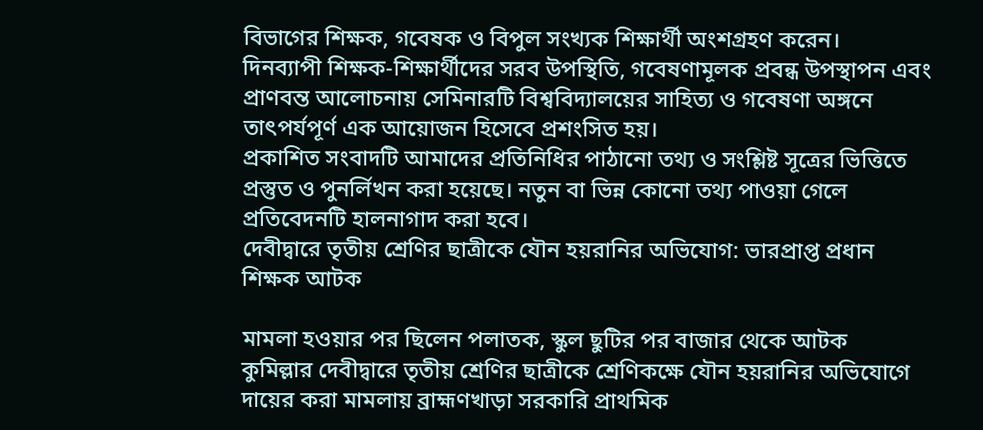বিভাগের শিক্ষক, গবেষক ও বিপুল সংখ্যক শিক্ষার্থী অংশগ্রহণ করেন।
দিনব্যাপী শিক্ষক-শিক্ষার্থীদের সরব উপস্থিতি, গবেষণামূলক প্রবন্ধ উপস্থাপন এবং প্রাণবন্ত আলোচনায় সেমিনারটি বিশ্ববিদ্যালয়ের সাহিত্য ও গবেষণা অঙ্গনে তাৎপর্যপূর্ণ এক আয়োজন হিসেবে প্রশংসিত হয়।
প্রকাশিত সংবাদটি আমাদের প্রতিনিধির পাঠানো তথ্য ও সংশ্লিষ্ট সূত্রের ভিত্তিতে প্রস্তুত ও পুনর্লিখন করা হয়েছে। নতুন বা ভিন্ন কোনো তথ্য পাওয়া গেলে প্রতিবেদনটি হালনাগাদ করা হবে।
দেবীদ্বারে তৃতীয় শ্রেণির ছাত্রীকে যৌন হয়রানির অভিযোগ: ভারপ্রাপ্ত প্রধান শিক্ষক আটক

মামলা হওয়ার পর ছিলেন পলাতক, স্কুল ছুটির পর বাজার থেকে আটক
কুমিল্লার দেবীদ্বারে তৃতীয় শ্রেণির ছাত্রীকে শ্রেণিকক্ষে যৌন হয়রানির অভিযোগে দায়ের করা মামলায় ব্রাহ্মণখাড়া সরকারি প্রাথমিক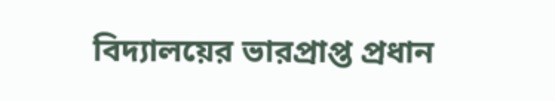বিদ্যালয়ের ভারপ্রাপ্ত প্রধান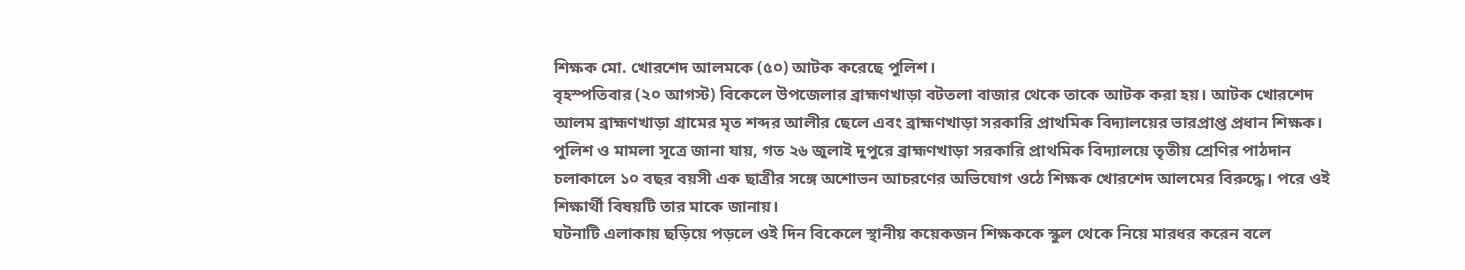শিক্ষক মো. খোরশেদ আলমকে (৫০) আটক করেছে পুলিশ।
বৃহস্পতিবার (২০ আগস্ট) বিকেলে উপজেলার ব্রাহ্মণখাড়া বটতলা বাজার থেকে তাকে আটক করা হয়। আটক খোরশেদ আলম ব্রাহ্মণখাড়া গ্রামের মৃত শব্দর আলীর ছেলে এবং ব্রাহ্মণখাড়া সরকারি প্রাথমিক বিদ্যালয়ের ভারপ্রাপ্ত প্রধান শিক্ষক।
পুলিশ ও মামলা সূত্রে জানা যায়, গত ২৬ জুলাই দুপুরে ব্রাহ্মণখাড়া সরকারি প্রাথমিক বিদ্যালয়ে তৃতীয় শ্রেণির পাঠদান চলাকালে ১০ বছর বয়সী এক ছাত্রীর সঙ্গে অশোভন আচরণের অভিযোগ ওঠে শিক্ষক খোরশেদ আলমের বিরুদ্ধে। পরে ওই শিক্ষার্থী বিষয়টি তার মাকে জানায়।
ঘটনাটি এলাকায় ছড়িয়ে পড়লে ওই দিন বিকেলে স্থানীয় কয়েকজন শিক্ষককে স্কুল থেকে নিয়ে মারধর করেন বলে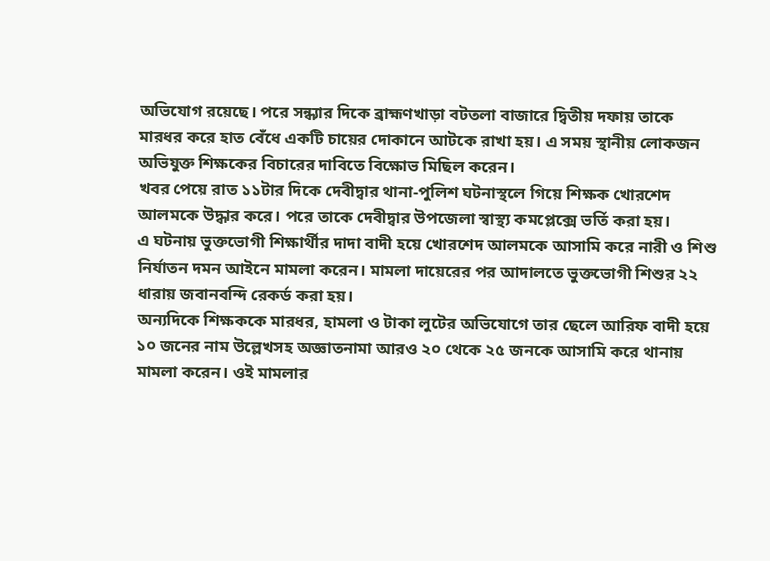অভিযোগ রয়েছে। পরে সন্ধ্যার দিকে ব্রাহ্মণখাড়া বটতলা বাজারে দ্বিতীয় দফায় তাকে মারধর করে হাত বেঁধে একটি চায়ের দোকানে আটকে রাখা হয়। এ সময় স্থানীয় লোকজন অভিযুক্ত শিক্ষকের বিচারের দাবিতে বিক্ষোভ মিছিল করেন।
খবর পেয়ে রাত ১১টার দিকে দেবীদ্বার থানা-পুলিশ ঘটনাস্থলে গিয়ে শিক্ষক খোরশেদ আলমকে উদ্ধার করে। পরে তাকে দেবীদ্বার উপজেলা স্বাস্থ্য কমপ্লেক্সে ভর্তি করা হয়।
এ ঘটনায় ভুক্তভোগী শিক্ষার্থীর দাদা বাদী হয়ে খোরশেদ আলমকে আসামি করে নারী ও শিশু নির্যাতন দমন আইনে মামলা করেন। মামলা দায়েরের পর আদালতে ভুক্তভোগী শিশুর ২২ ধারায় জবানবন্দি রেকর্ড করা হয়।
অন্যদিকে শিক্ষককে মারধর, হামলা ও টাকা লুটের অভিযোগে তার ছেলে আরিফ বাদী হয়ে ১০ জনের নাম উল্লেখসহ অজ্ঞাতনামা আরও ২০ থেকে ২৫ জনকে আসামি করে থানায় মামলা করেন। ওই মামলার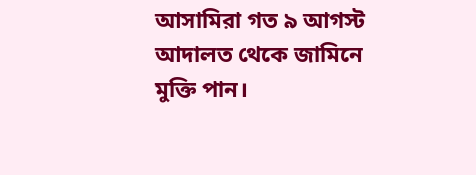আসামিরা গত ৯ আগস্ট আদালত থেকে জামিনে মুক্তি পান।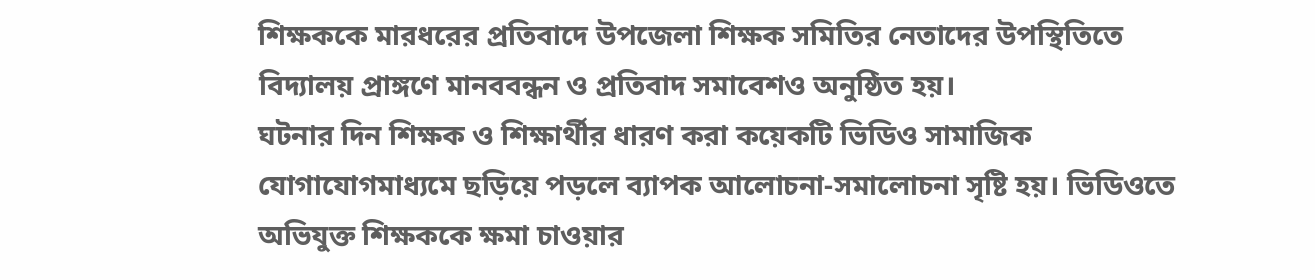শিক্ষককে মারধরের প্রতিবাদে উপজেলা শিক্ষক সমিতির নেতাদের উপস্থিতিতে বিদ্যালয় প্রাঙ্গণে মানববন্ধন ও প্রতিবাদ সমাবেশও অনুষ্ঠিত হয়।
ঘটনার দিন শিক্ষক ও শিক্ষার্থীর ধারণ করা কয়েকটি ভিডিও সামাজিক যোগাযোগমাধ্যমে ছড়িয়ে পড়লে ব্যাপক আলোচনা-সমালোচনা সৃষ্টি হয়। ভিডিওতে অভিযুক্ত শিক্ষককে ক্ষমা চাওয়ার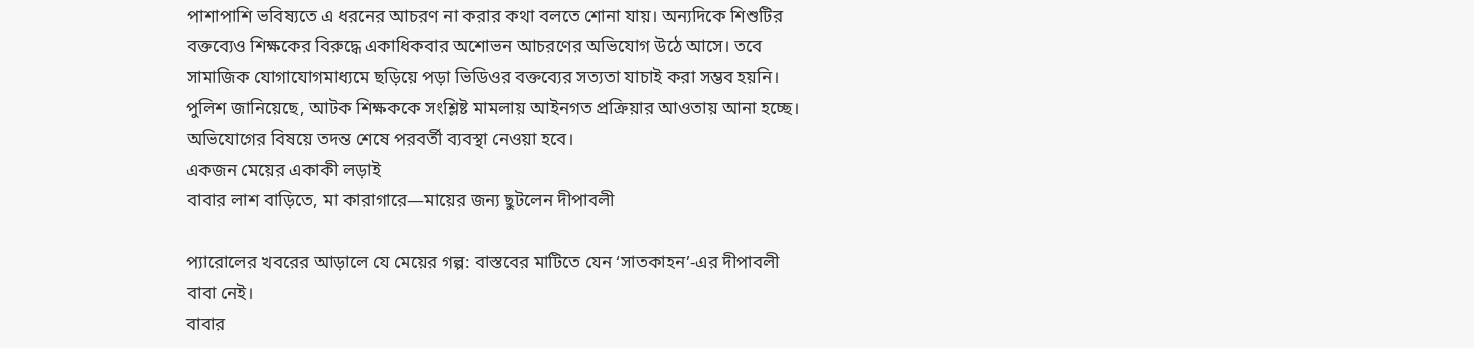পাশাপাশি ভবিষ্যতে এ ধরনের আচরণ না করার কথা বলতে শোনা যায়। অন্যদিকে শিশুটির বক্তব্যেও শিক্ষকের বিরুদ্ধে একাধিকবার অশোভন আচরণের অভিযোগ উঠে আসে। তবে সামাজিক যোগাযোগমাধ্যমে ছড়িয়ে পড়া ভিডিওর বক্তব্যের সত্যতা যাচাই করা সম্ভব হয়নি।
পুলিশ জানিয়েছে, আটক শিক্ষককে সংশ্লিষ্ট মামলায় আইনগত প্রক্রিয়ার আওতায় আনা হচ্ছে। অভিযোগের বিষয়ে তদন্ত শেষে পরবর্তী ব্যবস্থা নেওয়া হবে।
একজন মেয়ের একাকী লড়াই
বাবার লাশ বাড়িতে, মা কারাগারে—মায়ের জন্য ছুটলেন দীপাবলী

প্যারোলের খবরের আড়ালে যে মেয়ের গল্প: বাস্তবের মাটিতে যেন ‘সাতকাহন’-এর দীপাবলী
বাবা নেই।
বাবার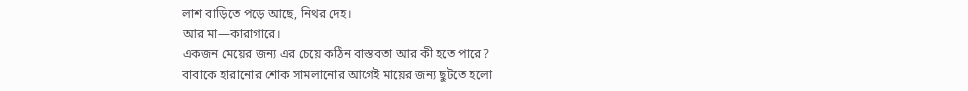লাশ বাড়িতে পড়ে আছে, নিথর দেহ।
আর মা—কারাগারে।
একজন মেয়ের জন্য এর চেয়ে কঠিন বাস্তবতা আর কী হতে পারে?
বাবাকে হারানোর শোক সামলানোর আগেই মায়ের জন্য ছুটতে হলো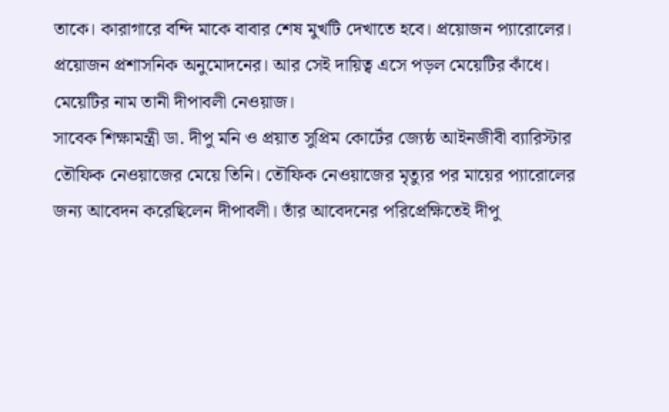তাকে। কারাগারে বন্দি মাকে বাবার শেষ মুখটি দেখাতে হবে। প্রয়োজন প্যারোলের। প্রয়োজন প্রশাসনিক অনুমোদনের। আর সেই দায়িত্ব এসে পড়ল মেয়েটির কাঁধে।
মেয়েটির নাম তানী দীপাবলী নেওয়াজ।
সাবেক শিক্ষামন্ত্রী ডা. দীপু মনি ও প্রয়াত সুপ্রিম কোর্টের জ্যেষ্ঠ আইনজীবী ব্যারিস্টার তৌফিক নেওয়াজের মেয়ে তিনি। তৌফিক নেওয়াজের মৃত্যুর পর মায়ের প্যারোলের জন্য আবেদন করেছিলেন দীপাবলী। তাঁর আবেদনের পরিপ্রেক্ষিতেই দীপু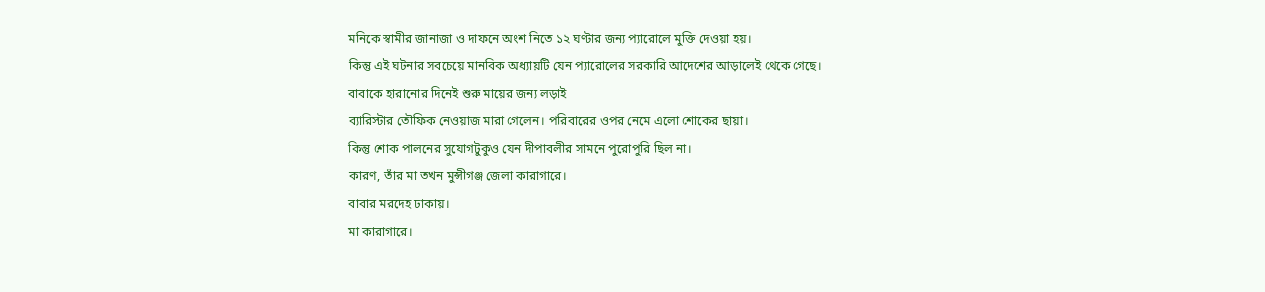মনিকে স্বামীর জানাজা ও দাফনে অংশ নিতে ১২ ঘণ্টার জন্য প্যারোলে মুক্তি দেওয়া হয়।
কিন্তু এই ঘটনার সবচেয়ে মানবিক অধ্যায়টি যেন প্যারোলের সরকারি আদেশের আড়ালেই থেকে গেছে।
বাবাকে হারানোর দিনেই শুরু মায়ের জন্য লড়াই
ব্যারিস্টার তৌফিক নেওয়াজ মারা গেলেন। পরিবারের ওপর নেমে এলো শোকের ছায়া।
কিন্তু শোক পালনের সুযোগটুকুও যেন দীপাবলীর সামনে পুরোপুরি ছিল না।
কারণ, তাঁর মা তখন মুন্সীগঞ্জ জেলা কারাগারে।
বাবার মরদেহ ঢাকায়।
মা কারাগারে।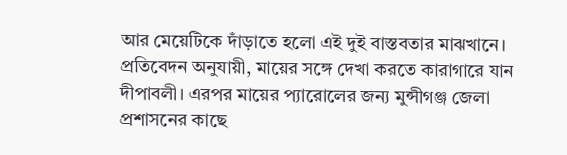আর মেয়েটিকে দাঁড়াতে হলো এই দুই বাস্তবতার মাঝখানে।
প্রতিবেদন অনুযায়ী, মায়ের সঙ্গে দেখা করতে কারাগারে যান দীপাবলী। এরপর মায়ের প্যারোলের জন্য মুন্সীগঞ্জ জেলা প্রশাসনের কাছে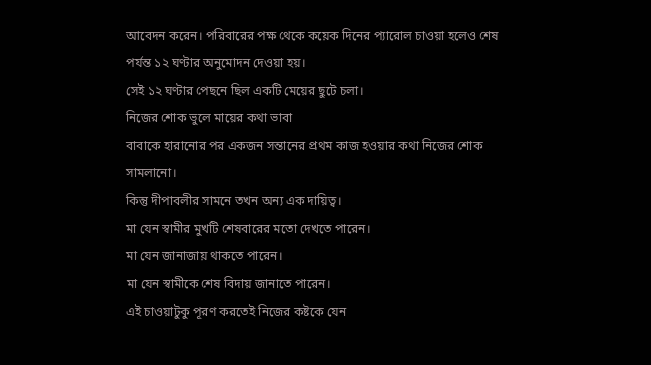আবেদন করেন। পরিবারের পক্ষ থেকে কয়েক দিনের প্যারোল চাওয়া হলেও শেষ পর্যন্ত ১২ ঘণ্টার অনুমোদন দেওয়া হয়।
সেই ১২ ঘণ্টার পেছনে ছিল একটি মেয়ের ছুটে চলা।
নিজের শোক ভুলে মায়ের কথা ভাবা
বাবাকে হারানোর পর একজন সন্তানের প্রথম কাজ হওয়ার কথা নিজের শোক সামলানো।
কিন্তু দীপাবলীর সামনে তখন অন্য এক দায়িত্ব।
মা যেন স্বামীর মুখটি শেষবারের মতো দেখতে পারেন।
মা যেন জানাজায় থাকতে পারেন।
মা যেন স্বামীকে শেষ বিদায় জানাতে পারেন।
এই চাওয়াটুকু পূরণ করতেই নিজের কষ্টকে যেন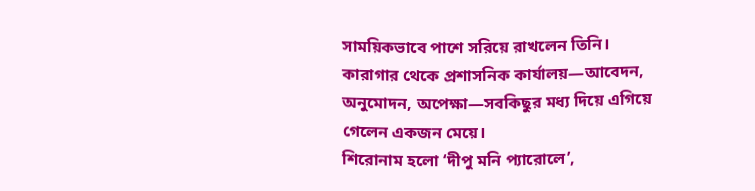সাময়িকভাবে পাশে সরিয়ে রাখলেন তিনি।
কারাগার থেকে প্রশাসনিক কার্যালয়—আবেদন, অনুমোদন, অপেক্ষা—সবকিছুর মধ্য দিয়ে এগিয়ে গেলেন একজন মেয়ে।
শিরোনাম হলো ‘দীপু মনি প্যারোলে’,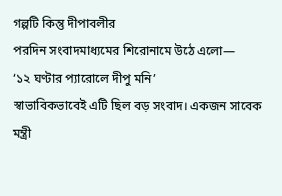গল্পটি কিন্তু দীপাবলীর
পরদিন সংবাদমাধ্যমের শিরোনামে উঠে এলো—
‘১২ ঘণ্টার প্যারোলে দীপু মনি’
স্বাভাবিকভাবেই এটি ছিল বড় সংবাদ। একজন সাবেক মন্ত্রী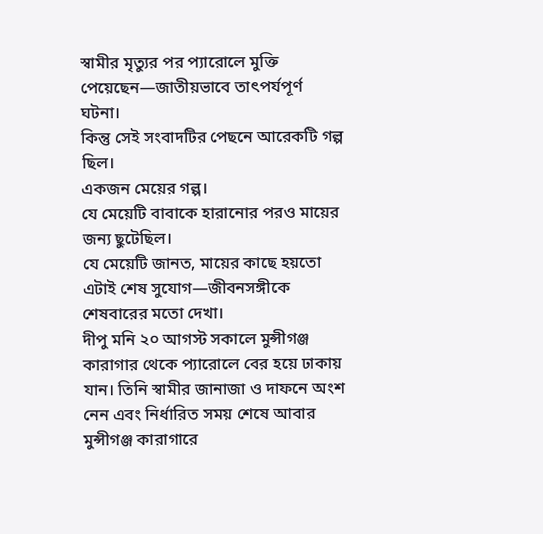স্বামীর মৃত্যুর পর প্যারোলে মুক্তি পেয়েছেন—জাতীয়ভাবে তাৎপর্যপূর্ণ ঘটনা।
কিন্তু সেই সংবাদটির পেছনে আরেকটি গল্প ছিল।
একজন মেয়ের গল্প।
যে মেয়েটি বাবাকে হারানোর পরও মায়ের জন্য ছুটেছিল।
যে মেয়েটি জানত, মায়ের কাছে হয়তো এটাই শেষ সুযোগ—জীবনসঙ্গীকে শেষবারের মতো দেখা।
দীপু মনি ২০ আগস্ট সকালে মুন্সীগঞ্জ কারাগার থেকে প্যারোলে বের হয়ে ঢাকায় যান। তিনি স্বামীর জানাজা ও দাফনে অংশ নেন এবং নির্ধারিত সময় শেষে আবার মুন্সীগঞ্জ কারাগারে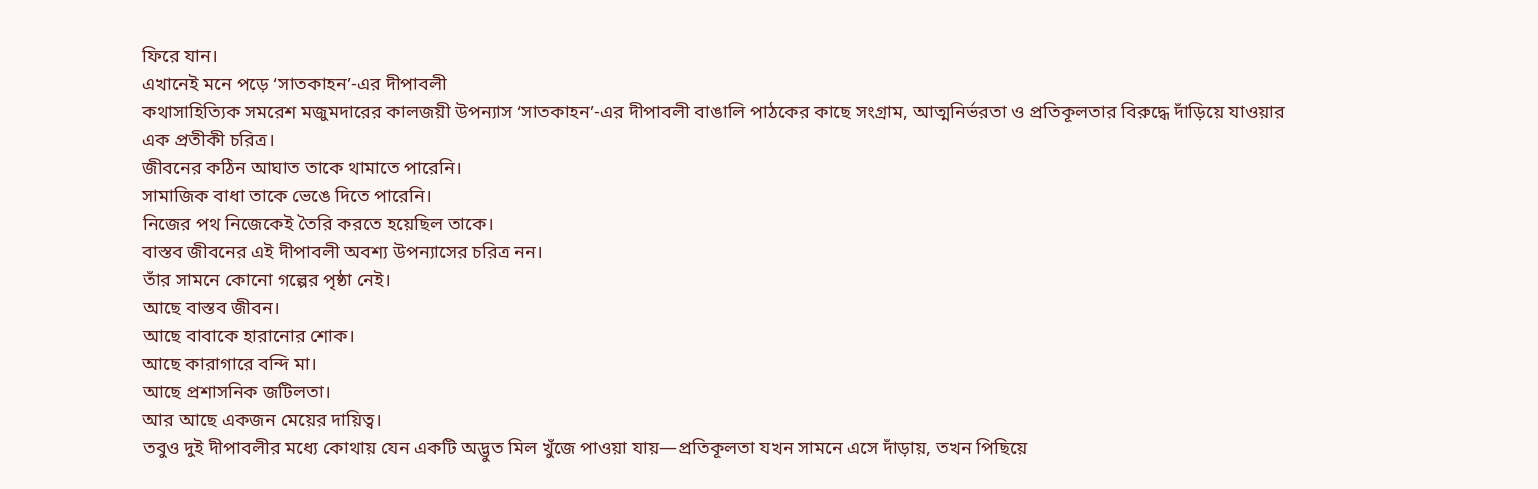ফিরে যান।
এখানেই মনে পড়ে ‘সাতকাহন’-এর দীপাবলী
কথাসাহিত্যিক সমরেশ মজুমদারের কালজয়ী উপন্যাস ‘সাতকাহন’-এর দীপাবলী বাঙালি পাঠকের কাছে সংগ্রাম, আত্মনির্ভরতা ও প্রতিকূলতার বিরুদ্ধে দাঁড়িয়ে যাওয়ার এক প্রতীকী চরিত্র।
জীবনের কঠিন আঘাত তাকে থামাতে পারেনি।
সামাজিক বাধা তাকে ভেঙে দিতে পারেনি।
নিজের পথ নিজেকেই তৈরি করতে হয়েছিল তাকে।
বাস্তব জীবনের এই দীপাবলী অবশ্য উপন্যাসের চরিত্র নন।
তাঁর সামনে কোনো গল্পের পৃষ্ঠা নেই।
আছে বাস্তব জীবন।
আছে বাবাকে হারানোর শোক।
আছে কারাগারে বন্দি মা।
আছে প্রশাসনিক জটিলতা।
আর আছে একজন মেয়ের দায়িত্ব।
তবুও দুই দীপাবলীর মধ্যে কোথায় যেন একটি অদ্ভুত মিল খুঁজে পাওয়া যায়—প্রতিকূলতা যখন সামনে এসে দাঁড়ায়, তখন পিছিয়ে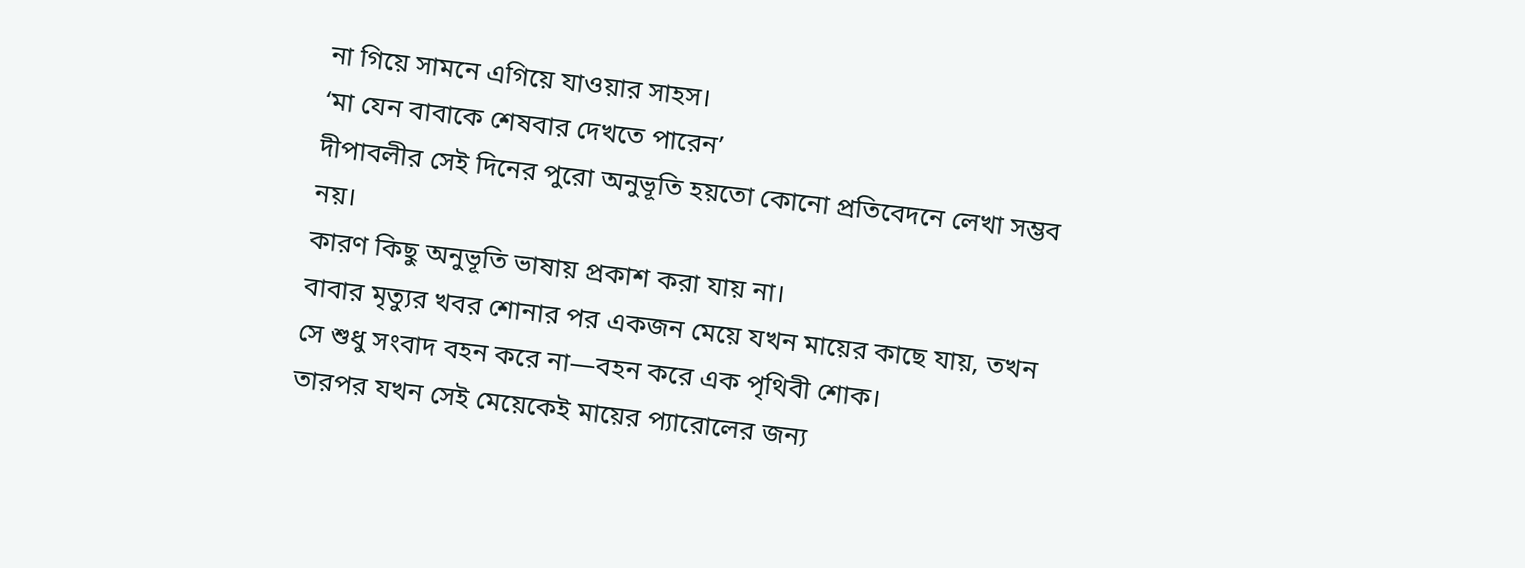না গিয়ে সামনে এগিয়ে যাওয়ার সাহস।
‘মা যেন বাবাকে শেষবার দেখতে পারেন’
দীপাবলীর সেই দিনের পুরো অনুভূতি হয়তো কোনো প্রতিবেদনে লেখা সম্ভব নয়।
কারণ কিছু অনুভূতি ভাষায় প্রকাশ করা যায় না।
বাবার মৃত্যুর খবর শোনার পর একজন মেয়ে যখন মায়ের কাছে যায়, তখন সে শুধু সংবাদ বহন করে না—বহন করে এক পৃথিবী শোক।
তারপর যখন সেই মেয়েকেই মায়ের প্যারোলের জন্য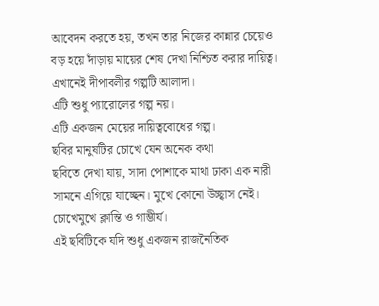আবেদন করতে হয়, তখন তার নিজের কান্নার চেয়েও বড় হয়ে দাঁড়ায় মায়ের শেষ দেখা নিশ্চিত করার দায়িত্ব।
এখানেই দীপাবলীর গল্পটি আলাদা।
এটি শুধু প্যারোলের গল্প নয়।
এটি একজন মেয়ের দায়িত্ববোধের গল্প।
ছবির মানুষটির চোখে যেন অনেক কথা
ছবিতে দেখা যায়, সাদা পোশাকে মাথা ঢাকা এক নারী সামনে এগিয়ে যাচ্ছেন। মুখে কোনো উচ্ছ্বাস নেই। চোখেমুখে ক্লান্তি ও গাম্ভীর্য।
এই ছবিটিকে যদি শুধু একজন রাজনৈতিক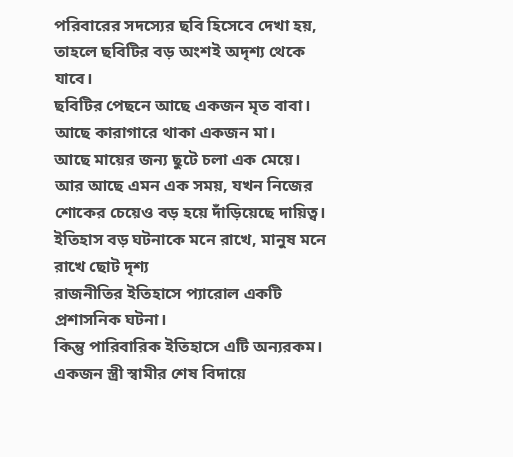পরিবারের সদস্যের ছবি হিসেবে দেখা হয়, তাহলে ছবিটির বড় অংশই অদৃশ্য থেকে যাবে।
ছবিটির পেছনে আছে একজন মৃত বাবা।
আছে কারাগারে থাকা একজন মা।
আছে মায়ের জন্য ছুটে চলা এক মেয়ে।
আর আছে এমন এক সময়, যখন নিজের শোকের চেয়েও বড় হয়ে দাঁড়িয়েছে দায়িত্ব।
ইতিহাস বড় ঘটনাকে মনে রাখে, মানুষ মনে রাখে ছোট দৃশ্য
রাজনীতির ইতিহাসে প্যারোল একটি প্রশাসনিক ঘটনা।
কিন্তু পারিবারিক ইতিহাসে এটি অন্যরকম।
একজন স্ত্রী স্বামীর শেষ বিদায়ে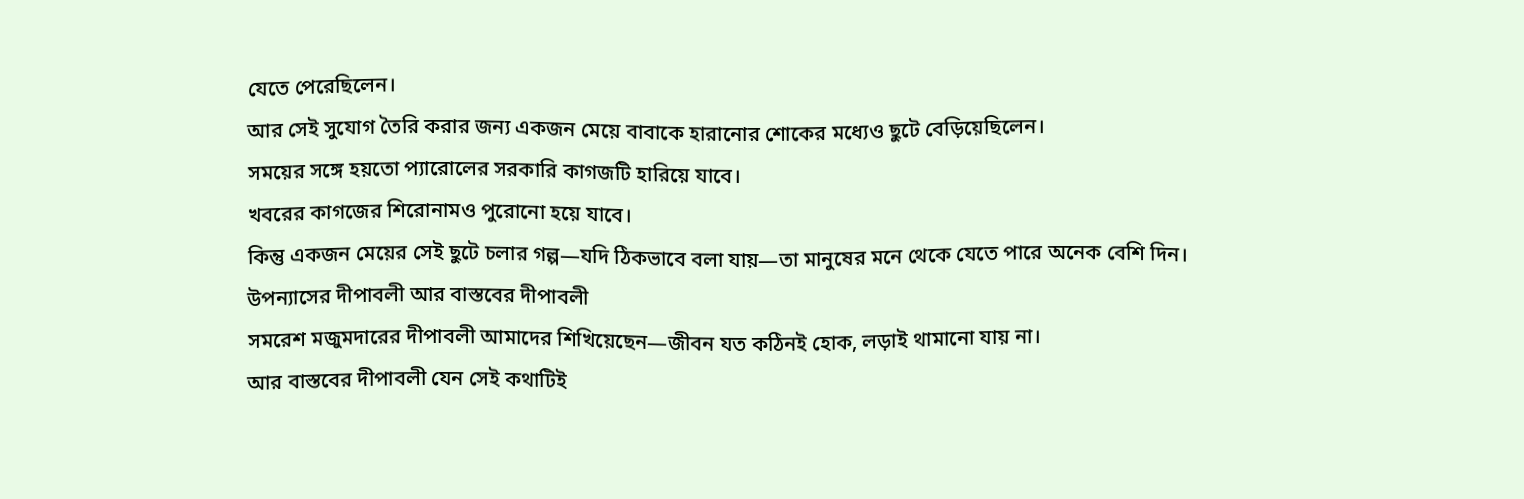যেতে পেরেছিলেন।
আর সেই সুযোগ তৈরি করার জন্য একজন মেয়ে বাবাকে হারানোর শোকের মধ্যেও ছুটে বেড়িয়েছিলেন।
সময়ের সঙ্গে হয়তো প্যারোলের সরকারি কাগজটি হারিয়ে যাবে।
খবরের কাগজের শিরোনামও পুরোনো হয়ে যাবে।
কিন্তু একজন মেয়ের সেই ছুটে চলার গল্প—যদি ঠিকভাবে বলা যায়—তা মানুষের মনে থেকে যেতে পারে অনেক বেশি দিন।
উপন্যাসের দীপাবলী আর বাস্তবের দীপাবলী
সমরেশ মজুমদারের দীপাবলী আমাদের শিখিয়েছেন—জীবন যত কঠিনই হোক, লড়াই থামানো যায় না।
আর বাস্তবের দীপাবলী যেন সেই কথাটিই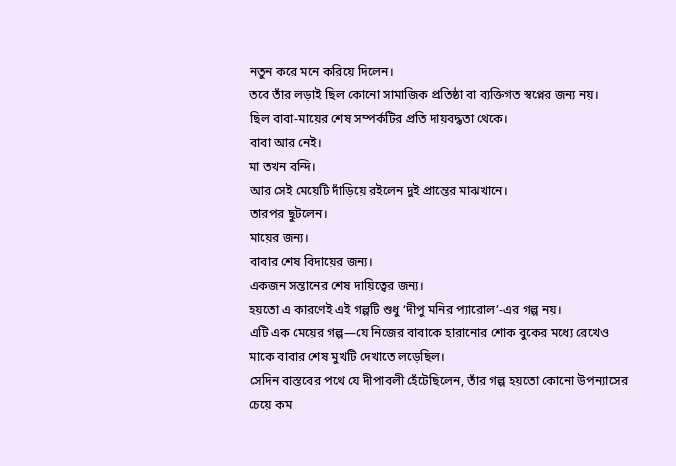নতুন করে মনে করিয়ে দিলেন।
তবে তাঁর লড়াই ছিল কোনো সামাজিক প্রতিষ্ঠা বা ব্যক্তিগত স্বপ্নের জন্য নয়।
ছিল বাবা-মায়ের শেষ সম্পর্কটির প্রতি দায়বদ্ধতা থেকে।
বাবা আর নেই।
মা তখন বন্দি।
আর সেই মেয়েটি দাঁড়িয়ে রইলেন দুই প্রান্তের মাঝখানে।
তারপর ছুটলেন।
মায়ের জন্য।
বাবার শেষ বিদায়ের জন্য।
একজন সন্তানের শেষ দায়িত্বের জন্য।
হয়তো এ কারণেই এই গল্পটি শুধু ‘দীপু মনির প্যারোল’-এর গল্প নয়।
এটি এক মেয়ের গল্প—যে নিজের বাবাকে হারানোর শোক বুকের মধ্যে রেখেও মাকে বাবার শেষ মুখটি দেখাতে লড়েছিল।
সেদিন বাস্তবের পথে যে দীপাবলী হেঁটেছিলেন, তাঁর গল্প হয়তো কোনো উপন্যাসের চেয়ে কম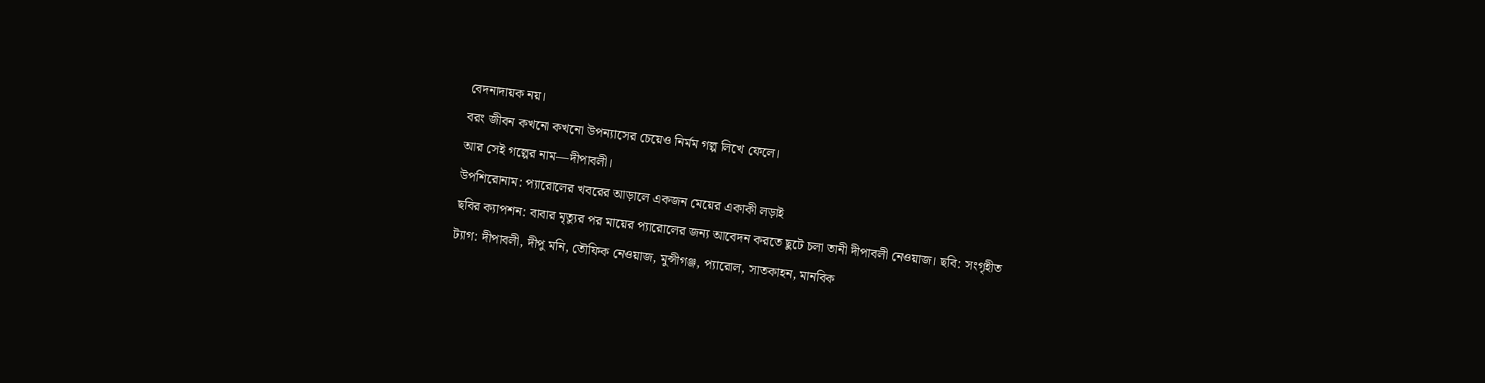বেদনাদায়ক নয়।
বরং জীবন কখনো কখনো উপন্যাসের চেয়েও নির্মম গল্প লিখে ফেলে।
আর সেই গল্পের নাম—দীপাবলী।
উপশিরোনাম: প্যারোলের খবরের আড়ালে একজন মেয়ের একাকী লড়াই
ছবির ক্যাপশন: বাবার মৃত্যুর পর মায়ের প্যারোলের জন্য আবেদন করতে ছুটে চলা তানী দীপাবলী নেওয়াজ। ছবি: সংগৃহীত
ট্যাগ: দীপাবলী, দীপু মনি, তৌফিক নেওয়াজ, মুন্সীগঞ্জ, প্যারোল, সাতকাহন, মানবিক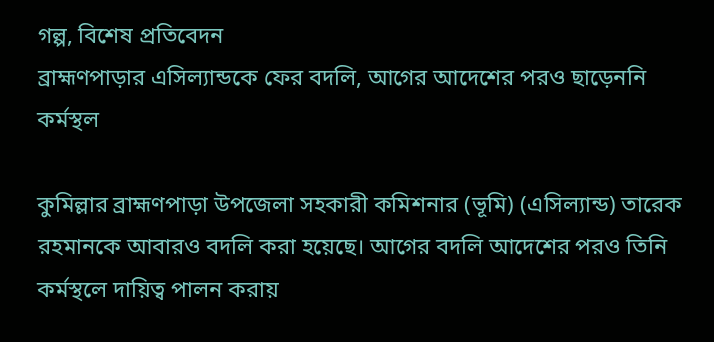গল্প, বিশেষ প্রতিবেদন
ব্রাহ্মণপাড়ার এসিল্যান্ডকে ফের বদলি, আগের আদেশের পরও ছাড়েননি কর্মস্থল

কুমিল্লার ব্রাহ্মণপাড়া উপজেলা সহকারী কমিশনার (ভূমি) (এসিল্যান্ড) তারেক রহমানকে আবারও বদলি করা হয়েছে। আগের বদলি আদেশের পরও তিনি কর্মস্থলে দায়িত্ব পালন করায়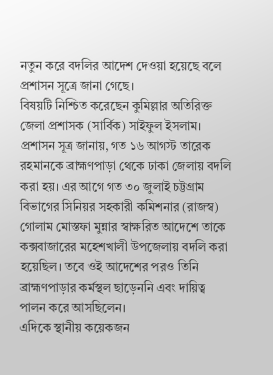নতুন করে বদলির আদেশ দেওয়া হয়েছে বলে প্রশাসন সূত্রে জানা গেছে।
বিষয়টি নিশ্চিত করেছেন কুমিল্লার অতিরিক্ত জেলা প্রশাসক (সার্বিক) সাইফুল ইসলাম।
প্রশাসন সূত্র জানায়, গত ১৬ আগস্ট তারেক রহমানকে ব্রাহ্মণপাড়া থেকে ঢাকা জেলায় বদলি করা হয়। এর আগে গত ৩০ জুলাই চট্টগ্রাম বিভাগের সিনিয়র সহকারী কমিশনার (রাজস্ব) গোলাম মোস্তফা মুন্নার স্বাক্ষরিত আদেশে তাকে কক্সবাজারের মহেশখালী উপজেলায় বদলি করা হয়েছিল। তবে ওই আদেশের পরও তিনি ব্রাহ্মণপাড়ার কর্মস্থল ছাড়েননি এবং দায়িত্ব পালন করে আসছিলেন।
এদিকে স্থানীয় কয়েকজন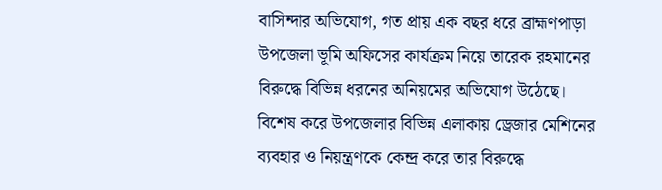বাসিন্দার অভিযোগ, গত প্রায় এক বছর ধরে ব্রাহ্মণপাড়া উপজেলা ভূমি অফিসের কার্যক্রম নিয়ে তারেক রহমানের বিরুদ্ধে বিভিন্ন ধরনের অনিয়মের অভিযোগ উঠেছে। বিশেষ করে উপজেলার বিভিন্ন এলাকায় ড্রেজার মেশিনের ব্যবহার ও নিয়ন্ত্রণকে কেন্দ্র করে তার বিরুদ্ধে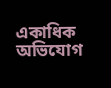একাধিক অভিযোগ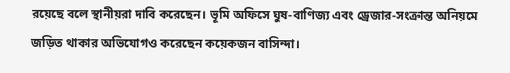রয়েছে বলে স্থানীয়রা দাবি করেছেন। ভূমি অফিসে ঘুষ-বাণিজ্য এবং ড্রেজার-সংক্রান্ত অনিয়মে জড়িত থাকার অভিযোগও করেছেন কয়েকজন বাসিন্দা।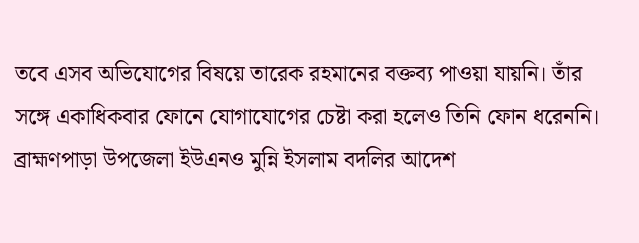তবে এসব অভিযোগের বিষয়ে তারেক রহমানের বক্তব্য পাওয়া যায়নি। তাঁর সঙ্গে একাধিকবার ফোনে যোগাযোগের চেষ্টা করা হলেও তিনি ফোন ধরেননি।
ব্রাহ্মণপাড়া উপজেলা ইউএনও মুন্নি ইসলাম বদলির আদেশ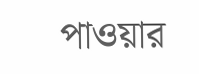পাওয়ার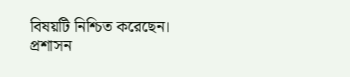বিষয়টি নিশ্চিত করেছেন।
প্রশাসন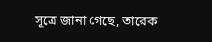সূত্রে জানা গেছে, তারেক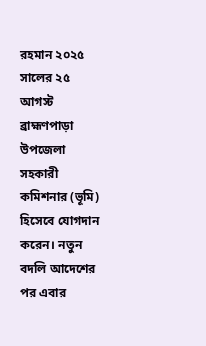রহমান ২০২৫ সালের ২৫ আগস্ট ব্রাহ্মণপাড়া উপজেলা সহকারী কমিশনার (ভূমি) হিসেবে যোগদান করেন। নতুন বদলি আদেশের পর এবার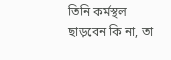তিনি কর্মস্থল ছাড়বেন কি না, তা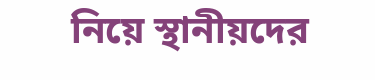নিয়ে স্থানীয়দের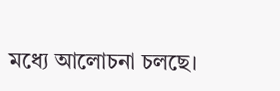মধ্যে আলোচনা চলছে।